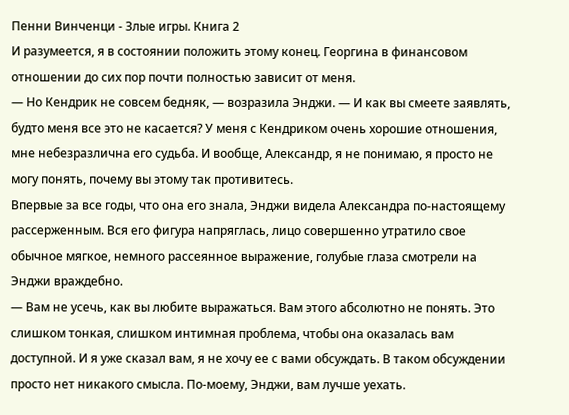Пенни Винченци - Злые игры. Книга 2
И разумеется, я в состоянии положить этому конец. Георгина в финансовом отношении до сих пор почти полностью зависит от меня.
— Но Кендрик не совсем бедняк, — возразила Энджи. — И как вы смеете заявлять, будто меня все это не касается? У меня с Кендриком очень хорошие отношения, мне небезразлична его судьба. И вообще, Александр, я не понимаю, я просто не могу понять, почему вы этому так противитесь.
Впервые за все годы, что она его знала, Энджи видела Александра по-настоящему рассерженным. Вся его фигура напряглась, лицо совершенно утратило свое обычное мягкое, немного рассеянное выражение, голубые глаза смотрели на Энджи враждебно.
— Вам не усечь, как вы любите выражаться. Вам этого абсолютно не понять. Это слишком тонкая, слишком интимная проблема, чтобы она оказалась вам доступной. И я уже сказал вам, я не хочу ее с вами обсуждать. В таком обсуждении просто нет никакого смысла. По-моему, Энджи, вам лучше уехать.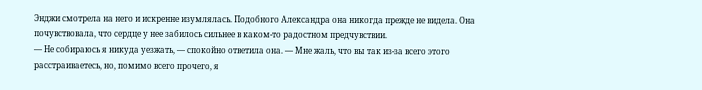Энджи смотрела на него и искренне изумлялась. Подобного Александра она никогда прежде не видела. Она почувствовала, что сердце у нее забилось сильнее в каком-то радостном предчувствии.
— Не собираюсь я никуда уезжать, — спокойно ответила она. — Мне жаль, что вы так из-за всего этого расстраиваетесь, но, помимо всего прочего, я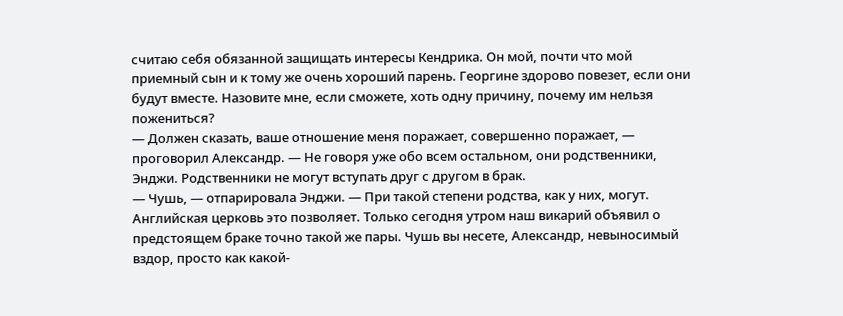считаю себя обязанной защищать интересы Кендрика. Он мой, почти что мой приемный сын и к тому же очень хороший парень. Георгине здорово повезет, если они будут вместе. Назовите мне, если сможете, хоть одну причину, почему им нельзя пожениться?
— Должен сказать, ваше отношение меня поражает, совершенно поражает, — проговорил Александр. — Не говоря уже обо всем остальном, они родственники, Энджи. Родственники не могут вступать друг с другом в брак.
— Чушь, — отпарировала Энджи. — При такой степени родства, как у них, могут. Английская церковь это позволяет. Только сегодня утром наш викарий объявил о предстоящем браке точно такой же пары. Чушь вы несете, Александр, невыносимый вздор, просто как какой-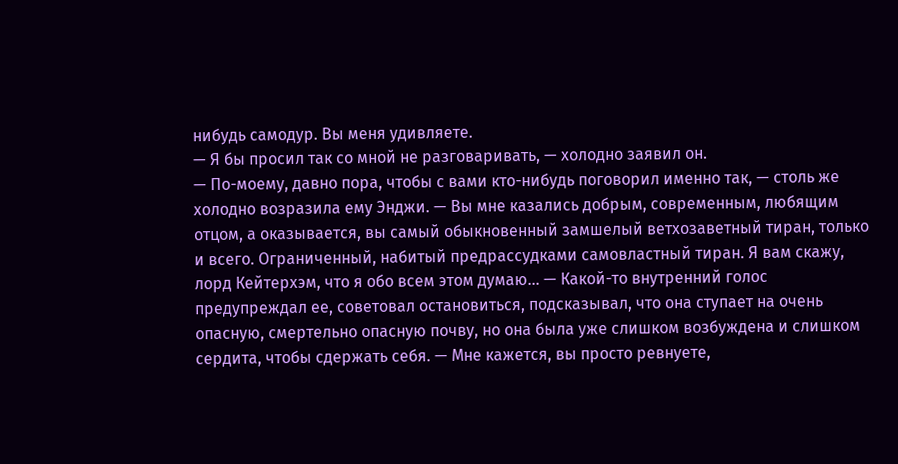нибудь самодур. Вы меня удивляете.
— Я бы просил так со мной не разговаривать, — холодно заявил он.
— По-моему, давно пора, чтобы с вами кто-нибудь поговорил именно так, — столь же холодно возразила ему Энджи. — Вы мне казались добрым, современным, любящим отцом, а оказывается, вы самый обыкновенный замшелый ветхозаветный тиран, только и всего. Ограниченный, набитый предрассудками самовластный тиран. Я вам скажу, лорд Кейтерхэм, что я обо всем этом думаю… — Какой-то внутренний голос предупреждал ее, советовал остановиться, подсказывал, что она ступает на очень опасную, смертельно опасную почву, но она была уже слишком возбуждена и слишком сердита, чтобы сдержать себя. — Мне кажется, вы просто ревнуете,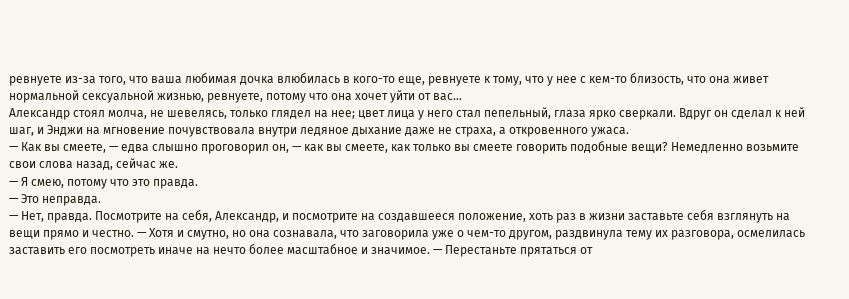ревнуете из-за того, что ваша любимая дочка влюбилась в кого-то еще, ревнуете к тому, что у нее с кем-то близость, что она живет нормальной сексуальной жизнью, ревнуете, потому что она хочет уйти от вас…
Александр стоял молча, не шевелясь, только глядел на нее; цвет лица у него стал пепельный, глаза ярко сверкали. Вдруг он сделал к ней шаг, и Энджи на мгновение почувствовала внутри ледяное дыхание даже не страха, а откровенного ужаса.
— Как вы смеете, — едва слышно проговорил он, — как вы смеете, как только вы смеете говорить подобные вещи? Немедленно возьмите свои слова назад, сейчас же.
— Я смею, потому что это правда.
— Это неправда.
— Нет, правда. Посмотрите на себя, Александр, и посмотрите на создавшееся положение, хоть раз в жизни заставьте себя взглянуть на вещи прямо и честно. — Хотя и смутно, но она сознавала, что заговорила уже о чем-то другом, раздвинула тему их разговора, осмелилась заставить его посмотреть иначе на нечто более масштабное и значимое. — Перестаньте прятаться от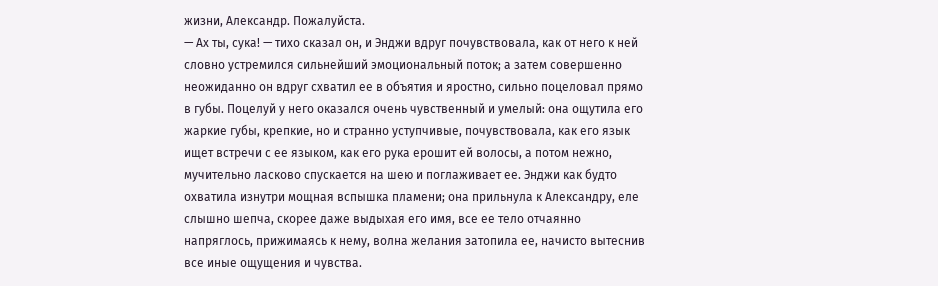жизни, Александр. Пожалуйста.
— Ах ты, сука! — тихо сказал он, и Энджи вдруг почувствовала, как от него к ней словно устремился сильнейший эмоциональный поток; а затем совершенно неожиданно он вдруг схватил ее в объятия и яростно, сильно поцеловал прямо в губы. Поцелуй у него оказался очень чувственный и умелый: она ощутила его жаркие губы, крепкие, но и странно уступчивые, почувствовала, как его язык ищет встречи с ее языком, как его рука ерошит ей волосы, а потом нежно, мучительно ласково спускается на шею и поглаживает ее. Энджи как будто охватила изнутри мощная вспышка пламени; она прильнула к Александру, еле слышно шепча, скорее даже выдыхая его имя, все ее тело отчаянно напряглось, прижимаясь к нему, волна желания затопила ее, начисто вытеснив все иные ощущения и чувства.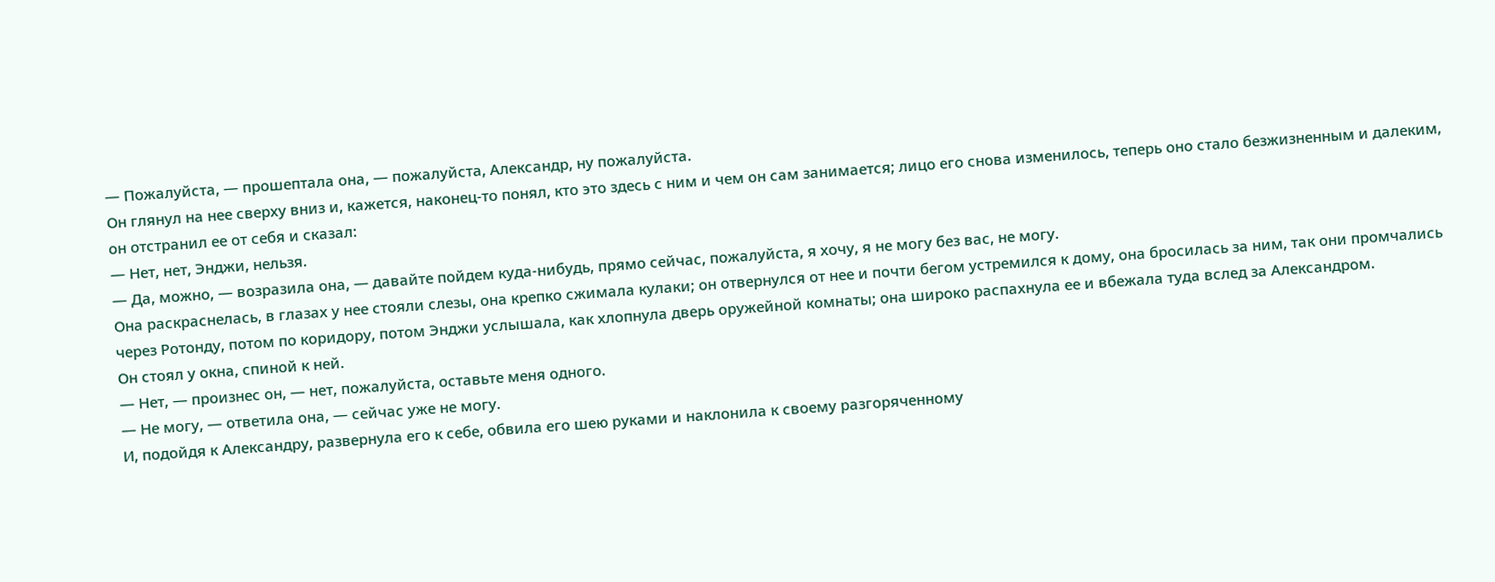— Пожалуйста, — прошептала она, — пожалуйста, Александр, ну пожалуйста.
Он глянул на нее сверху вниз и, кажется, наконец-то понял, кто это здесь с ним и чем он сам занимается; лицо его снова изменилось, теперь оно стало безжизненным и далеким, он отстранил ее от себя и сказал:
— Нет, нет, Энджи, нельзя.
— Да, можно, — возразила она, — давайте пойдем куда-нибудь, прямо сейчас, пожалуйста, я хочу, я не могу без вас, не могу.
Она раскраснелась, в глазах у нее стояли слезы, она крепко сжимала кулаки; он отвернулся от нее и почти бегом устремился к дому, она бросилась за ним, так они промчались через Ротонду, потом по коридору, потом Энджи услышала, как хлопнула дверь оружейной комнаты; она широко распахнула ее и вбежала туда вслед за Александром.
Он стоял у окна, спиной к ней.
— Нет, — произнес он, — нет, пожалуйста, оставьте меня одного.
— Не могу, — ответила она, — сейчас уже не могу.
И, подойдя к Александру, развернула его к себе, обвила его шею руками и наклонила к своему разгоряченному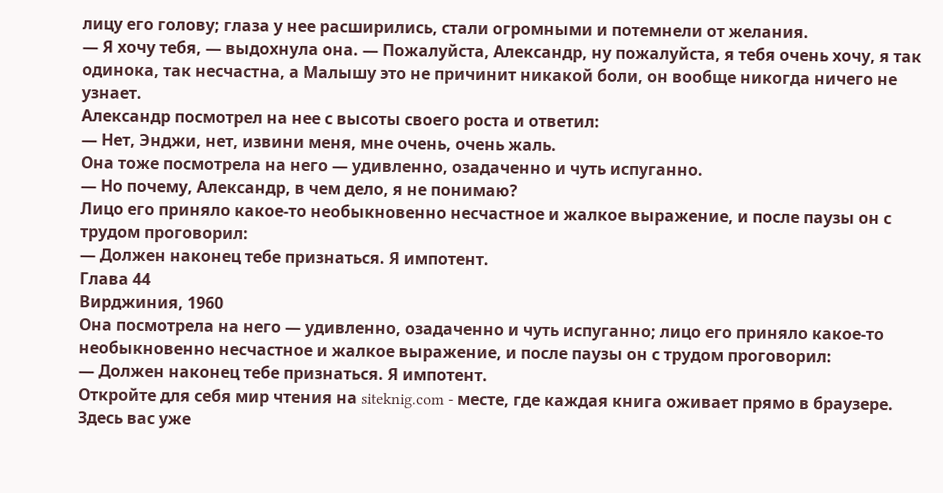лицу его голову; глаза у нее расширились, стали огромными и потемнели от желания.
— Я хочу тебя, — выдохнула она. — Пожалуйста, Александр, ну пожалуйста, я тебя очень хочу, я так одинока, так несчастна, а Малышу это не причинит никакой боли, он вообще никогда ничего не узнает.
Александр посмотрел на нее с высоты своего роста и ответил:
— Нет, Энджи, нет, извини меня, мне очень, очень жаль.
Она тоже посмотрела на него — удивленно, озадаченно и чуть испуганно.
— Но почему, Александр, в чем дело, я не понимаю?
Лицо его приняло какое-то необыкновенно несчастное и жалкое выражение, и после паузы он с трудом проговорил:
— Должен наконец тебе признаться. Я импотент.
Глава 44
Вирджиния, 1960
Она посмотрела на него — удивленно, озадаченно и чуть испуганно; лицо его приняло какое-то необыкновенно несчастное и жалкое выражение, и после паузы он с трудом проговорил:
— Должен наконец тебе признаться. Я импотент.
Откройте для себя мир чтения на siteknig.com - месте, где каждая книга оживает прямо в браузере. Здесь вас уже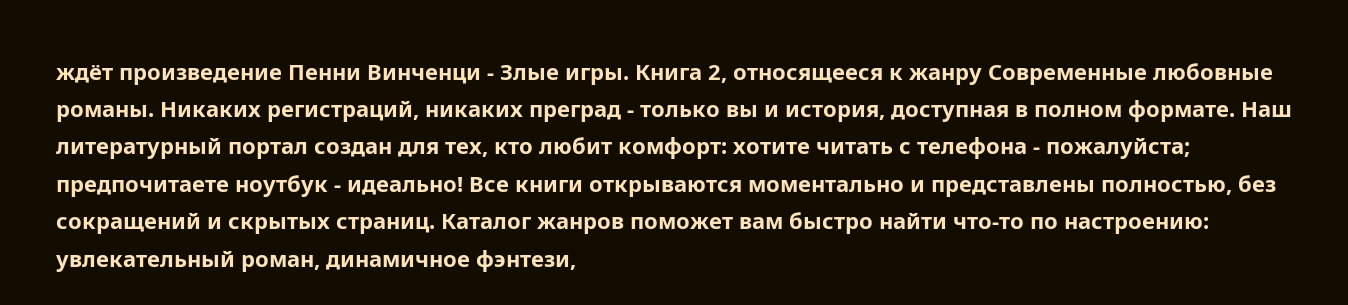ждёт произведение Пенни Винченци - Злые игры. Книга 2, относящееся к жанру Современные любовные романы. Никаких регистраций, никаких преград - только вы и история, доступная в полном формате. Наш литературный портал создан для тех, кто любит комфорт: хотите читать с телефона - пожалуйста; предпочитаете ноутбук - идеально! Все книги открываются моментально и представлены полностью, без сокращений и скрытых страниц. Каталог жанров поможет вам быстро найти что-то по настроению: увлекательный роман, динамичное фэнтези,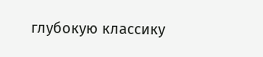глубокую классику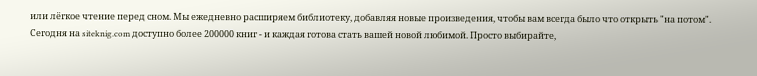или лёгкое чтение перед сном. Мы ежедневно расширяем библиотеку, добавляя новые произведения, чтобы вам всегда было что открыть "на потом". Сегодня на siteknig.com доступно более 200000 книг - и каждая готова стать вашей новой любимой. Просто выбирайте,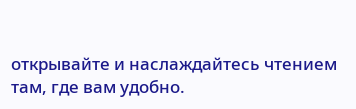открывайте и наслаждайтесь чтением там, где вам удобно.